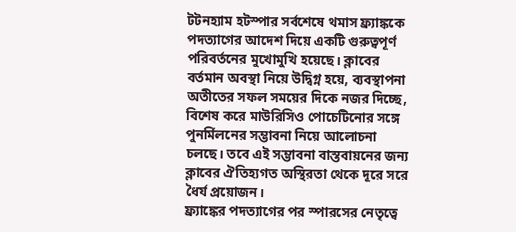টটনহ্যাম হটস্পার সর্বশেষে থমাস ফ্র্যাঙ্ককে পদত্যাগের আদেশ দিয়ে একটি গুরুত্বপূর্ণ পরিবর্তনের মুখোমুখি হয়েছে। ক্লাবের বর্তমান অবস্থা নিয়ে উদ্বিগ্ন হয়ে, ব্যবস্থাপনা অতীতের সফল সময়ের দিকে নজর দিচ্ছে, বিশেষ করে মাউরিসিও পোচেটিনোর সঙ্গে পুনর্মিলনের সম্ভাবনা নিয়ে আলোচনা চলছে। তবে এই সম্ভাবনা বাস্তবায়নের জন্য ক্লাবের ঐতিহ্যগত অস্থিরতা থেকে দূরে সরে ধৈর্য প্রয়োজন।
ফ্র্যাঙ্কের পদত্যাগের পর স্পারসের নেতৃত্বে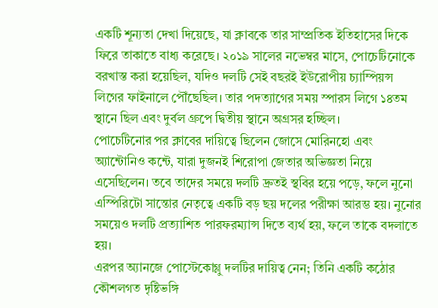একটি শূন্যতা দেখা দিয়েছে, যা ক্লাবকে তার সাম্প্রতিক ইতিহাসের দিকে ফিরে তাকাতে বাধ্য করেছে। ২০১৯ সালের নভেম্বর মাসে, পোচেটিনোকে বরখাস্ত করা হয়েছিল, যদিও দলটি সেই বছরই ইউরোপীয় চ্যাম্পিয়ন্স লিগের ফাইনালে পৌঁছেছিল। তার পদত্যাগের সময় স্পারস লিগে ১৪তম স্থানে ছিল এবং দুর্বল গ্রুপে দ্বিতীয় স্থানে অগ্রসর হচ্ছিল।
পোচেটিনোর পর ক্লাবের দায়িত্বে ছিলেন জোসে মোরিনহো এবং অ্যান্টোনিও কন্টে, যারা দুজনই শিরোপা জেতার অভিজ্ঞতা নিয়ে এসেছিলেন। তবে তাদের সময়ে দলটি দ্রুতই স্থবির হয়ে পড়ে, ফলে নুনো এস্পিরিটো সান্তোর নেতৃত্বে একটি বড় ছয় দলের পরীক্ষা আরম্ভ হয়। নুনোর সময়েও দলটি প্রত্যাশিত পারফরম্যান্স দিতে ব্যর্থ হয়, ফলে তাকে বদলাতে হয়।
এরপর অ্যানজে পোস্টেকোগ্লু দলটির দায়িত্ব নেন; তিনি একটি কঠোর কৌশলগত দৃষ্টিভঙ্গি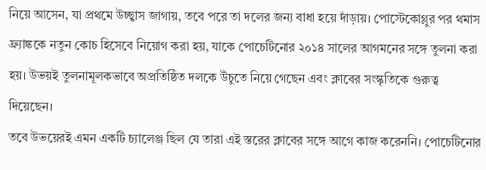নিয়ে আসেন, যা প্রথমে উচ্ছ্বাস জাগায়, তবে পরে তা দলের জন্য বাধা হয়ে দাঁড়ায়। পোস্টেকোগ্লুর পর থমাস ফ্র্যাঙ্ককে নতুন কোচ হিসেবে নিয়োগ করা হয়, যাকে পোচেটিনোর ২০১৪ সালের আগমনের সঙ্গে তুলনা করা হয়। উভয়ই তুলনামূলকভাবে অপ্রতিষ্ঠিত দলকে উঁচুতে নিয়ে গেছেন এবং ক্লাবের সংস্কৃতিকে গুরুত্ব দিয়েছেন।
তবে উভয়েরই এমন একটি চ্যালেঞ্জ ছিল যে তারা এই স্তরের ক্লাবের সঙ্গে আগে কাজ করেননি। পোচেটিনোর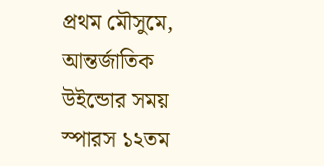প্রথম মৌসুমে, আন্তর্জাতিক উইন্ডোর সময় স্পারস ১২তম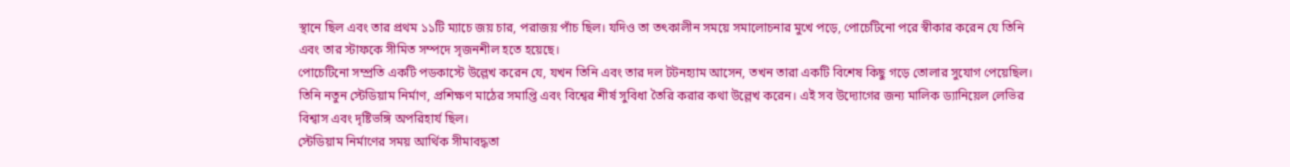স্থানে ছিল এবং তার প্রথম ১১টি ম্যাচে জয় চার, পরাজয় পাঁচ ছিল। যদিও তা তৎকালীন সময়ে সমালোচনার মুখে পড়ে, পোচেটিনো পরে স্বীকার করেন যে তিনি এবং তার স্টাফকে সীমিত সম্পদে সৃজনশীল হতে হয়েছে।
পোচেটিনো সম্প্রতি একটি পডকাস্টে উল্লেখ করেন যে, যখন তিনি এবং তার দল টটনহ্যাম আসেন, তখন তারা একটি বিশেষ কিছু গড়ে তোলার সুযোগ পেয়েছিল। তিনি নতুন স্টেডিয়াম নির্মাণ, প্রশিক্ষণ মাঠের সমাপ্তি এবং বিশ্বের শীর্ষ সুবিধা তৈরি করার কথা উল্লেখ করেন। এই সব উদ্যোগের জন্য মালিক ড্যানিয়েল লেভির বিশ্বাস এবং দৃষ্টিভঙ্গি অপরিহার্য ছিল।
স্টেডিয়াম নির্মাণের সময় আর্থিক সীমাবদ্ধতা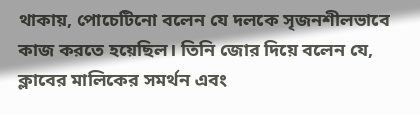থাকায়, পোচেটিনো বলেন যে দলকে সৃজনশীলভাবে কাজ করতে হয়েছিল। তিনি জোর দিয়ে বলেন যে, ক্লাবের মালিকের সমর্থন এবং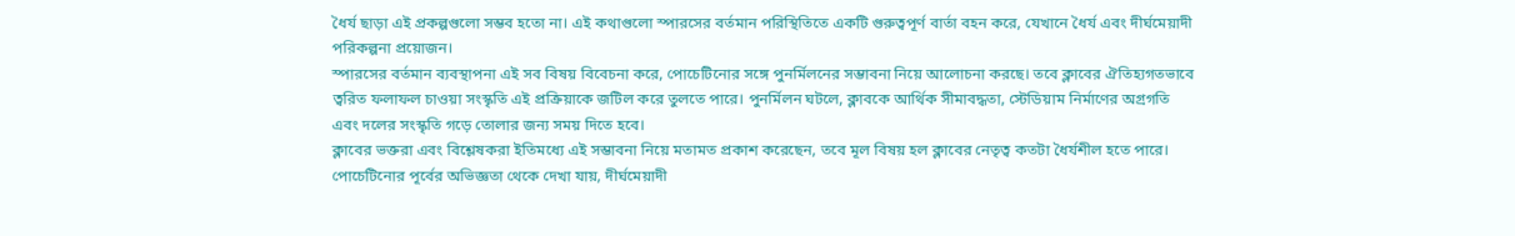ধৈর্য ছাড়া এই প্রকল্পগুলো সম্ভব হতো না। এই কথাগুলো স্পারসের বর্তমান পরিস্থিতিতে একটি গুরুত্বপূর্ণ বার্তা বহন করে, যেখানে ধৈর্য এবং দীর্ঘমেয়াদী পরিকল্পনা প্রয়োজন।
স্পারসের বর্তমান ব্যবস্থাপনা এই সব বিষয় বিবেচনা করে, পোচেটিনোর সঙ্গে পুনর্মিলনের সম্ভাবনা নিয়ে আলোচনা করছে। তবে ক্লাবের ঐতিহ্যগতভাবে ত্বরিত ফলাফল চাওয়া সংস্কৃতি এই প্রক্রিয়াকে জটিল করে তুলতে পারে। পুনর্মিলন ঘটলে, ক্লাবকে আর্থিক সীমাবদ্ধতা, স্টেডিয়াম নির্মাণের অগ্রগতি এবং দলের সংস্কৃতি গড়ে তোলার জন্য সময় দিতে হবে।
ক্লাবের ভক্তরা এবং বিশ্লেষকরা ইতিমধ্যে এই সম্ভাবনা নিয়ে মতামত প্রকাশ করেছেন, তবে মূল বিষয় হল ক্লাবের নেতৃত্ব কতটা ধৈর্যশীল হতে পারে। পোচেটিনোর পূর্বের অভিজ্ঞতা থেকে দেখা যায়, দীর্ঘমেয়াদী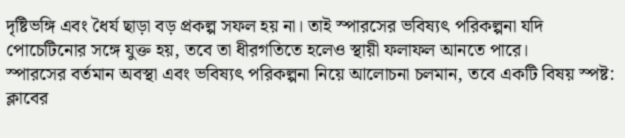দৃষ্টিভঙ্গি এবং ধৈর্য ছাড়া বড় প্রকল্প সফল হয় না। তাই স্পারসের ভবিষ্যৎ পরিকল্পনা যদি পোচেটিনোর সঙ্গে যুক্ত হয়, তবে তা ধীরগতিতে হলেও স্থায়ী ফলাফল আনতে পারে।
স্পারসের বর্তমান অবস্থা এবং ভবিষ্যৎ পরিকল্পনা নিয়ে আলোচনা চলমান, তবে একটি বিষয় স্পষ্ট: ক্লাবের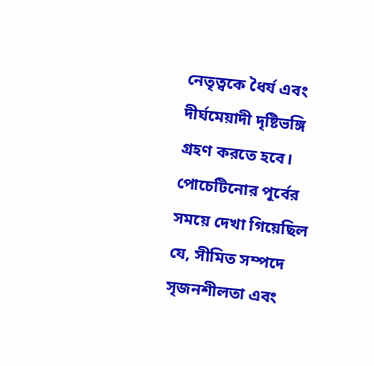নেতৃত্বকে ধৈর্য এবং দীর্ঘমেয়াদী দৃষ্টিভঙ্গি গ্রহণ করতে হবে। পোচেটিনোর পূর্বের সময়ে দেখা গিয়েছিল যে, সীমিত সম্পদে সৃজনশীলতা এবং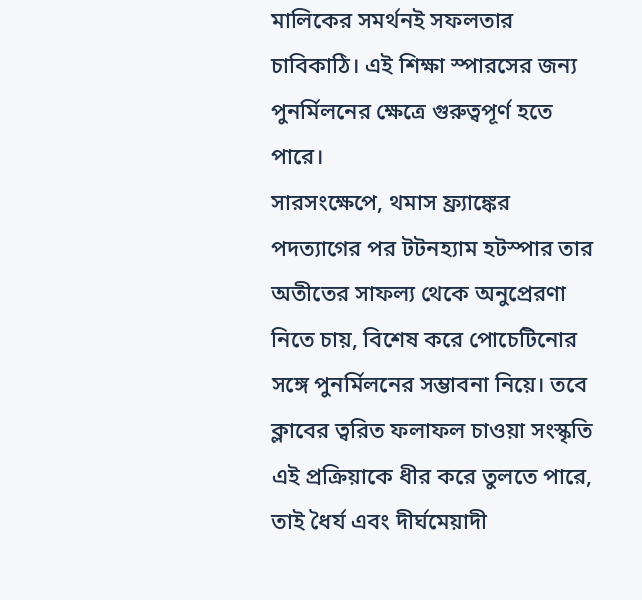মালিকের সমর্থনই সফলতার চাবিকাঠি। এই শিক্ষা স্পারসের জন্য পুনর্মিলনের ক্ষেত্রে গুরুত্বপূর্ণ হতে পারে।
সারসংক্ষেপে, থমাস ফ্র্যাঙ্কের পদত্যাগের পর টটনহ্যাম হটস্পার তার অতীতের সাফল্য থেকে অনুপ্রেরণা নিতে চায়, বিশেষ করে পোচেটিনোর সঙ্গে পুনর্মিলনের সম্ভাবনা নিয়ে। তবে ক্লাবের ত্বরিত ফলাফল চাওয়া সংস্কৃতি এই প্রক্রিয়াকে ধীর করে তুলতে পারে, তাই ধৈর্য এবং দীর্ঘমেয়াদী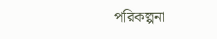পরিকল্পনা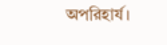অপরিহার্য।